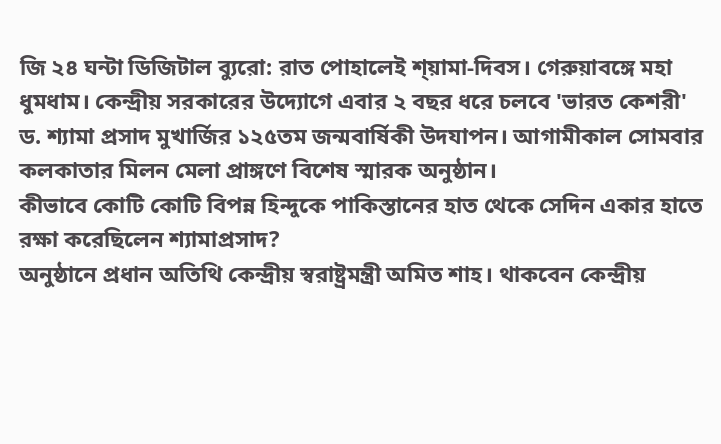জি ২৪ ঘন্টা ডিজিটাল ব্যুরো: রাত পোহালেই শ্য়ামা-দিবস। গেরুয়াবঙ্গে মহা ধুমধাম। কেন্দ্রীয় সরকারের উদ্যোগে এবার ২ বছর ধরে চলবে 'ভারত কেশরী' ড. শ্যামা প্রসাদ মুখার্জির ১২৫তম জন্মবার্ষিকী উদযাপন। আগামীকাল সোমবার কলকাতার মিলন মেলা প্রাঙ্গণে বিশেষ স্মারক অনুষ্ঠান।
কীভাবে কোটি কোটি বিপন্ন হিন্দুকে পাকিস্তানের হাত থেকে সেদিন একার হাতে রক্ষা করেছিলেন শ্যামাপ্রসাদ?
অনুষ্ঠানে প্রধান অতিথি কেন্দ্রীয় স্বরাষ্ট্রমন্ত্রী অমিত শাহ। থাকবেন কেন্দ্রীয়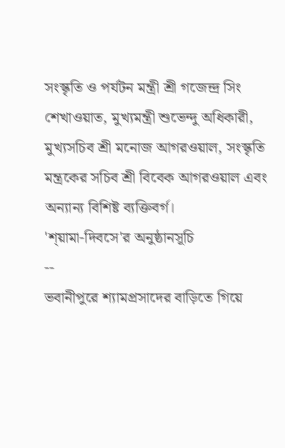সংস্কৃতি ও পর্যটন মন্ত্রী শ্রী গজেন্দ্র সিং শেখাওয়াত, মুখ্যমন্ত্রী শুভেন্দু অধিকারী, মুখ্যসচিব শ্রী মনোজ আগরওয়াল, সংস্কৃতি মন্ত্রকের সচিব শ্রী বিবেক আগরওয়াল এবং অন্যান্য বিশিষ্ট ব্যক্তিবর্গ।
'শ্য়ামা-দিবসে'র অনুষ্ঠানসূচি
--
ভবানীপুরে শ্যামপ্রসাদের বাড়িতে গিয়ে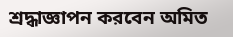শ্রদ্ধাজ্ঞাপন করবেন অমিত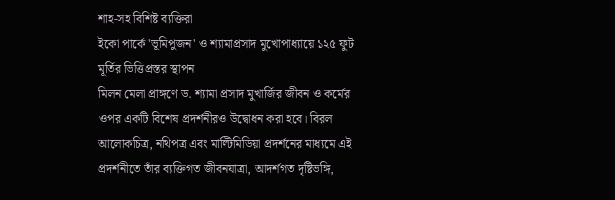শাহ-সহ বিশিষ্ট ব্যক্তিরা
ইকো পার্কে 'ভূমিপুজন' ও শ্যামাপ্রসাদ মুখোপাধ্যায়ে ১২৫ ফুট মূর্তির ভিত্তিপ্রস্তর স্থাপন
মিলন মেলা প্রাঙ্গণে ড. শ্যামা প্রসাদ মুখার্জির জীবন ও কর্মের ওপর একটি বিশেষ প্রদর্শনীরও উদ্বোধন করা হবে। বিরল আলোকচিত্র, নথিপত্র এবং মাল্টিমিডিয়া প্রদর্শনের মাধ্যমে এই প্রদর্শনীতে তাঁর ব্যক্তিগত জীবনযাত্রা, আদর্শগত দৃষ্টিভঙ্গি,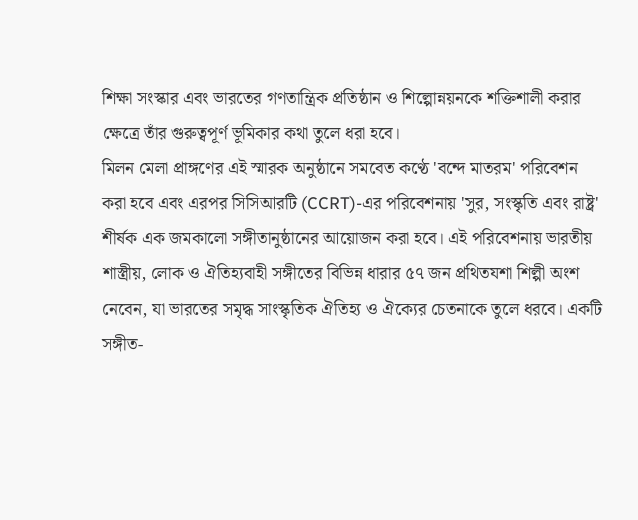শিক্ষা সংস্কার এবং ভারতের গণতান্ত্রিক প্রতিষ্ঠান ও শিল্পোন্নয়নকে শক্তিশালী করার ক্ষেত্রে তাঁর গুরুত্বপূর্ণ ভূমিকার কথা তুলে ধরা হবে।
মিলন মেলা প্রাঙ্গণের এই স্মারক অনুষ্ঠানে সমবেত কণ্ঠে 'বন্দে মাতরম' পরিবেশন করা হবে এবং এরপর সিসিআরটি (CCRT)-এর পরিবেশনায় 'সুর, সংস্কৃতি এবং রাষ্ট্র' শীর্ষক এক জমকালো সঙ্গীতানুষ্ঠানের আয়োজন করা হবে। এই পরিবেশনায় ভারতীয় শাস্ত্রীয়, লোক ও ঐতিহ্যবাহী সঙ্গীতের বিভিন্ন ধারার ৫৭ জন প্রথিতযশা শিল্পী অংশ নেবেন, যা ভারতের সমৃদ্ধ সাংস্কৃতিক ঐতিহ্য ও ঐক্যের চেতনাকে তুলে ধরবে। একটি সঙ্গীত-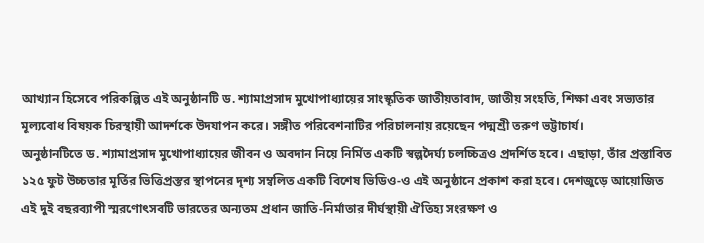আখ্যান হিসেবে পরিকল্পিত এই অনুষ্ঠানটি ড. শ্যামাপ্রসাদ মুখোপাধ্যায়ের সাংস্কৃতিক জাতীয়তাবাদ, জাতীয় সংহতি, শিক্ষা এবং সভ্যতার মূল্যবোধ বিষয়ক চিরস্থায়ী আদর্শকে উদযাপন করে। সঙ্গীত পরিবেশনাটির পরিচালনায় রয়েছেন পদ্মশ্রী তরুণ ভট্টাচার্য।
অনুষ্ঠানটিতে ড. শ্যামাপ্রসাদ মুখোপাধ্যায়ের জীবন ও অবদান নিয়ে নির্মিত একটি স্বল্পদৈর্ঘ্য চলচ্চিত্রও প্রদর্শিত হবে। এছাড়া, তাঁর প্রস্তাবিত ১২৫ ফুট উচ্চতার মূর্তির ভিত্তিপ্রস্তর স্থাপনের দৃশ্য সম্বলিত একটি বিশেষ ভিডিও-ও এই অনুষ্ঠানে প্রকাশ করা হবে। দেশজুড়ে আয়োজিত এই দুই বছরব্যাপী স্মরণোৎসবটি ভারতের অন্যতম প্রধান জাতি-নির্মাতার দীর্ঘস্থায়ী ঐতিহ্য সংরক্ষণ ও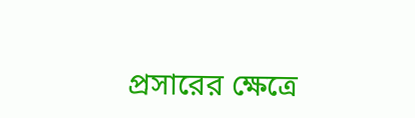প্রসারের ক্ষেত্রে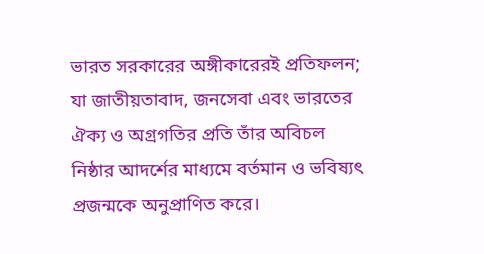ভারত সরকারের অঙ্গীকারেরই প্রতিফলন; যা জাতীয়তাবাদ, জনসেবা এবং ভারতের ঐক্য ও অগ্রগতির প্রতি তাঁর অবিচল নিষ্ঠার আদর্শের মাধ্যমে বর্তমান ও ভবিষ্যৎ প্রজন্মকে অনুপ্রাণিত করে।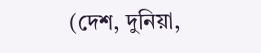(দেশ, দুনিয়া,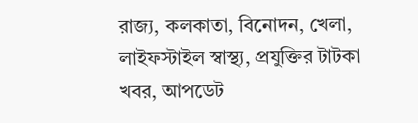রাজ্য, কলকাতা, বিনোদন, খেলা, লাইফস্টাইল স্বাস্থ্য, প্রযুক্তির টাটকা খবর, আপডেট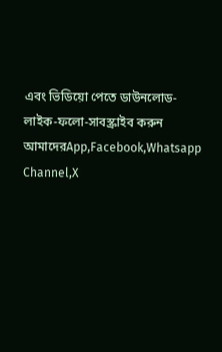এবং ভিডিয়ো পেতে ডাউনলোড-লাইক-ফলো-সাবস্ক্রাইব করুন আমাদেরApp,Facebook,Whatsapp Channel,X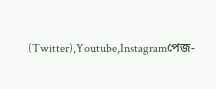(Twitter),Youtube,Instagramপেজ-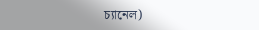চ্যানেল)